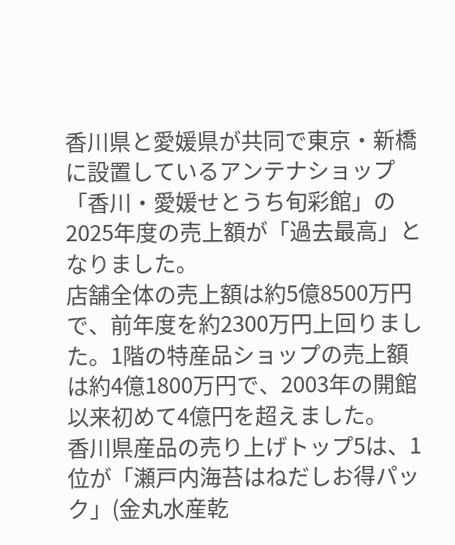香川県と愛媛県が共同で東京・新橋に設置しているアンテナショップ「香川・愛媛せとうち旬彩館」の2025年度の売上額が「過去最高」となりました。
店舗全体の売上額は約5億8500万円で、前年度を約2300万円上回りました。1階の特産品ショップの売上額は約4億1800万円で、2003年の開館以来初めて4億円を超えました。
香川県産品の売り上げトップ5は、1位が「瀬戸内海苔はねだしお得パック」(金丸水産乾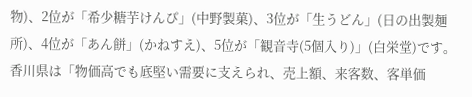物)、2位が「希少糖芋けんぴ」(中野製菓)、3位が「生うどん」(日の出製麺所)、4位が「あん餅」(かねすえ)、5位が「観音寺(5個入り)」(白栄堂)です。
香川県は「物価高でも底堅い需要に支えられ、売上額、来客数、客単価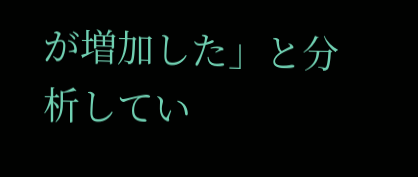が増加した」と分析してい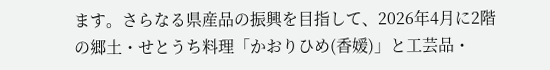ます。さらなる県産品の振興を目指して、2026年4月に2階の郷土・せとうち料理「かおりひめ(香媛)」と工芸品・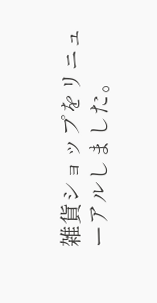雑貨ショップをリニューアルしました。